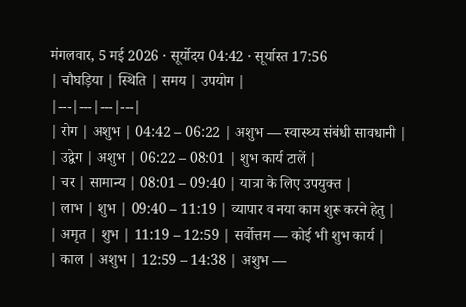मंगलवार, 5 मई 2026 · सूर्योदय 04:42 · सूर्यास्त 17:56
| चौघड़िया | स्थिति | समय | उपयोग |
|---|---|---|---|
| रोग | अशुभ | 04:42 – 06:22 | अशुभ — स्वास्थ्य संबंधी सावधानी |
| उद्वेग | अशुभ | 06:22 – 08:01 | शुभ कार्य टालें |
| चर | सामान्य | 08:01 – 09:40 | यात्रा के लिए उपयुक्त |
| लाभ | शुभ | 09:40 – 11:19 | व्यापार व नया काम शुरू करने हेतु |
| अमृत | शुभ | 11:19 – 12:59 | सर्वोत्तम — कोई भी शुभ कार्य |
| काल | अशुभ | 12:59 – 14:38 | अशुभ —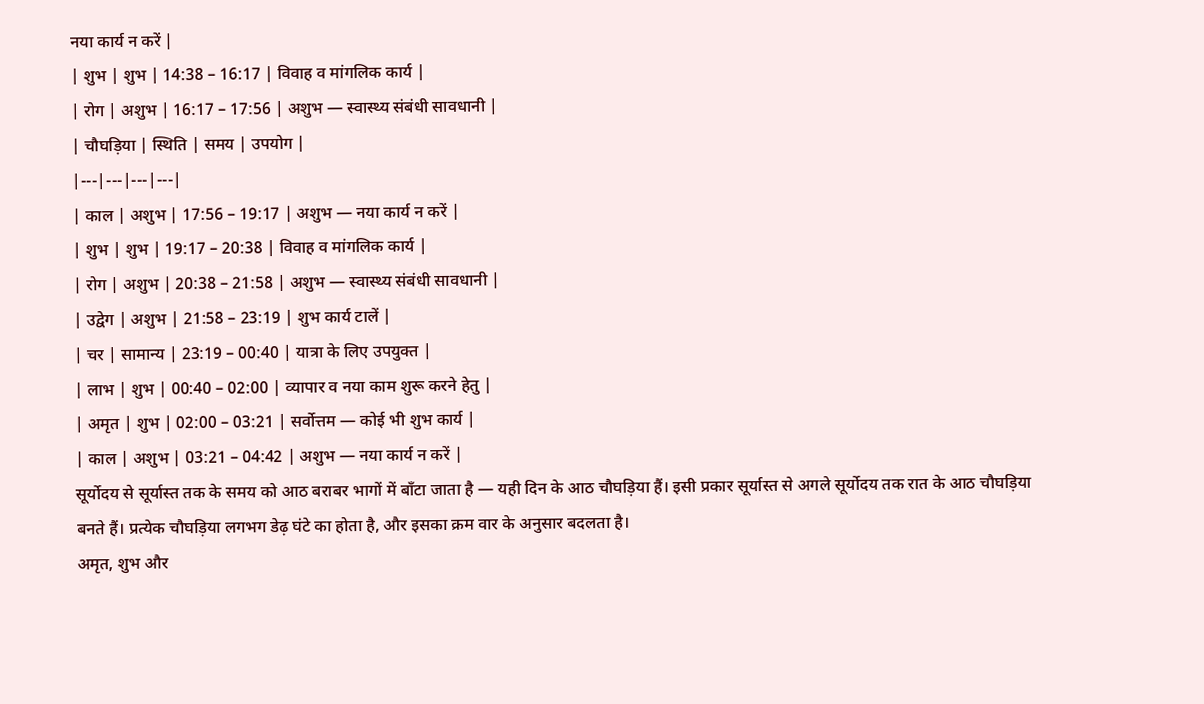नया कार्य न करें |
| शुभ | शुभ | 14:38 – 16:17 | विवाह व मांगलिक कार्य |
| रोग | अशुभ | 16:17 – 17:56 | अशुभ — स्वास्थ्य संबंधी सावधानी |
| चौघड़िया | स्थिति | समय | उपयोग |
|---|---|---|---|
| काल | अशुभ | 17:56 – 19:17 | अशुभ — नया कार्य न करें |
| शुभ | शुभ | 19:17 – 20:38 | विवाह व मांगलिक कार्य |
| रोग | अशुभ | 20:38 – 21:58 | अशुभ — स्वास्थ्य संबंधी सावधानी |
| उद्वेग | अशुभ | 21:58 – 23:19 | शुभ कार्य टालें |
| चर | सामान्य | 23:19 – 00:40 | यात्रा के लिए उपयुक्त |
| लाभ | शुभ | 00:40 – 02:00 | व्यापार व नया काम शुरू करने हेतु |
| अमृत | शुभ | 02:00 – 03:21 | सर्वोत्तम — कोई भी शुभ कार्य |
| काल | अशुभ | 03:21 – 04:42 | अशुभ — नया कार्य न करें |
सूर्योदय से सूर्यास्त तक के समय को आठ बराबर भागों में बाँटा जाता है — यही दिन के आठ चौघड़िया हैं। इसी प्रकार सूर्यास्त से अगले सूर्योदय तक रात के आठ चौघड़िया बनते हैं। प्रत्येक चौघड़िया लगभग डेढ़ घंटे का होता है, और इसका क्रम वार के अनुसार बदलता है।
अमृत, शुभ और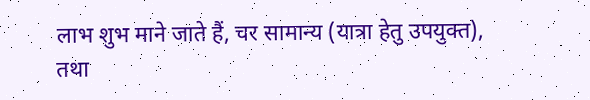लाभ शुभ माने जाते हैं, चर सामान्य (यात्रा हेतु उपयुक्त), तथा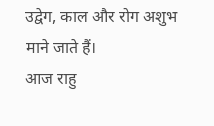उद्वेग, काल और रोग अशुभ माने जाते हैं।
आज राहु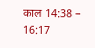काल 14:38 – 16:17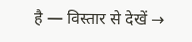है — विस्तार से देखें →